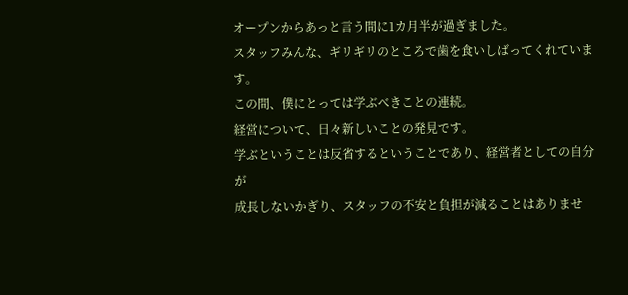オープンからあっと言う間に1カ月半が過ぎました。
スタッフみんな、ギリギリのところで歯を食いしばってくれています。
この間、僕にとっては学ぶべきことの連続。
経営について、日々新しいことの発見です。
学ぶということは反省するということであり、経営者としての自分が
成長しないかぎり、スタッフの不安と負担が減ることはありませ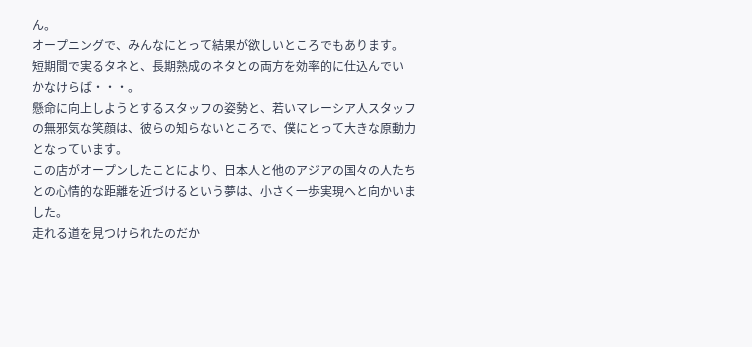ん。
オープニングで、みんなにとって結果が欲しいところでもあります。
短期間で実るタネと、長期熟成のネタとの両方を効率的に仕込んでい
かなけらば・・・。
懸命に向上しようとするスタッフの姿勢と、若いマレーシア人スタッフ
の無邪気な笑顔は、彼らの知らないところで、僕にとって大きな原動力
となっています。
この店がオープンしたことにより、日本人と他のアジアの国々の人たち
との心情的な距離を近づけるという夢は、小さく一歩実現へと向かいま
した。
走れる道を見つけられたのだか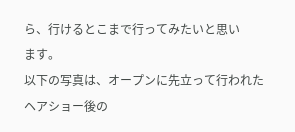ら、行けるとこまで行ってみたいと思い
ます。
以下の写真は、オープンに先立って行われたヘアショー後の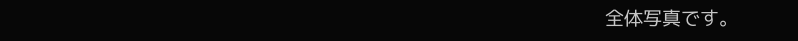全体写真です。